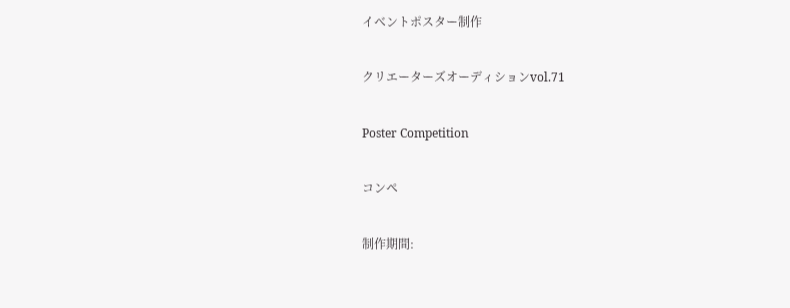イベントポスター制作

クリエーターズオーディションvol.71

Poster Competition

コンペ

制作期間: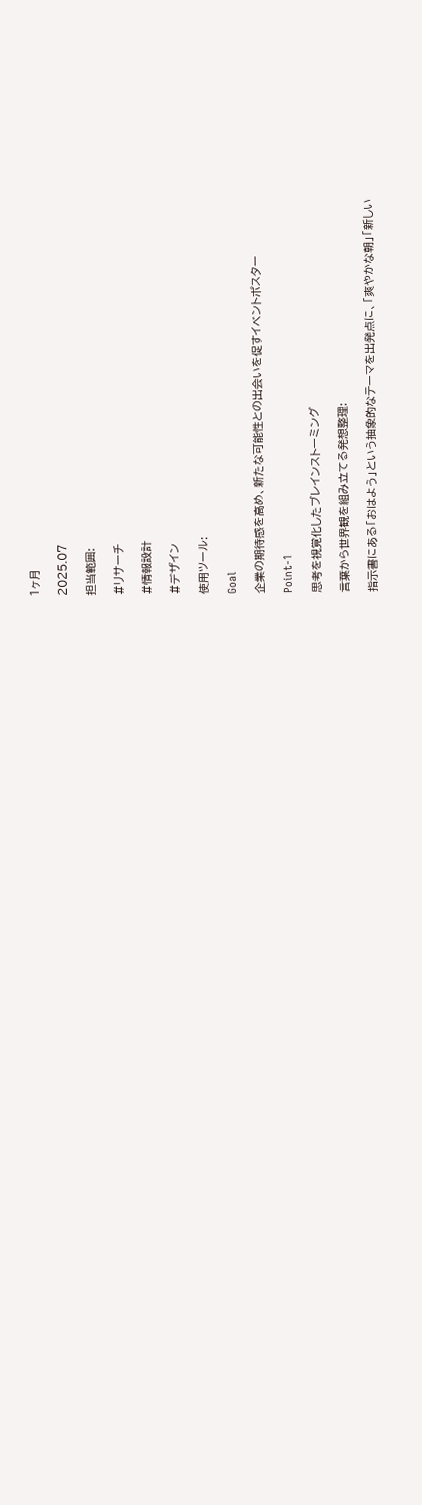1ヶ月

2025.07

担当範囲:

#リサーチ

#情報設計

#デザイン

使用ツール:

Goal

企業の期待感を高め、新たな可能性との出会いを促すイベントポスター

Point-1

思考を視覚化したブレインストーミング

言葉から世界観を組み立てる発想整理:

指示書にある「おはよう」という抽象的なテーマを出発点に、「爽やかな朝」「新しい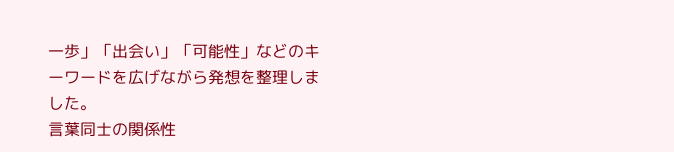一歩」「出会い」「可能性」などのキーワードを広げながら発想を整理しました。
言葉同士の関係性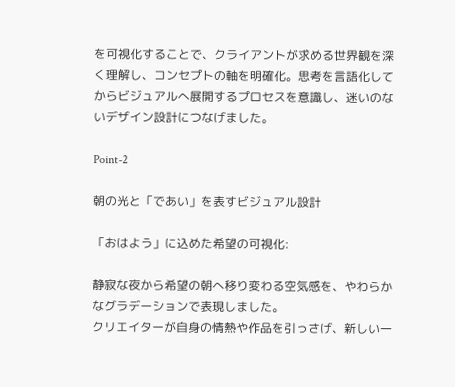を可視化することで、クライアントが求める世界観を深く理解し、コンセプトの軸を明確化。思考を言語化してからビジュアルへ展開するプロセスを意識し、迷いのないデザイン設計につなげました。

Point-2

朝の光と「であい」を表すビジュアル設計

「おはよう」に込めた希望の可視化:

静寂な夜から希望の朝へ移り変わる空気感を、やわらかなグラデーションで表現しました。
クリエイターが自身の情熱や作品を引っさげ、新しい一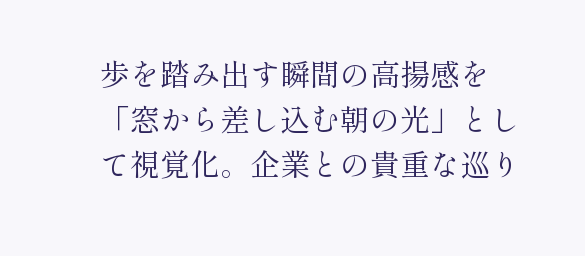歩を踏み出す瞬間の高揚感を「窓から差し込む朝の光」として視覚化。企業との貴重な巡り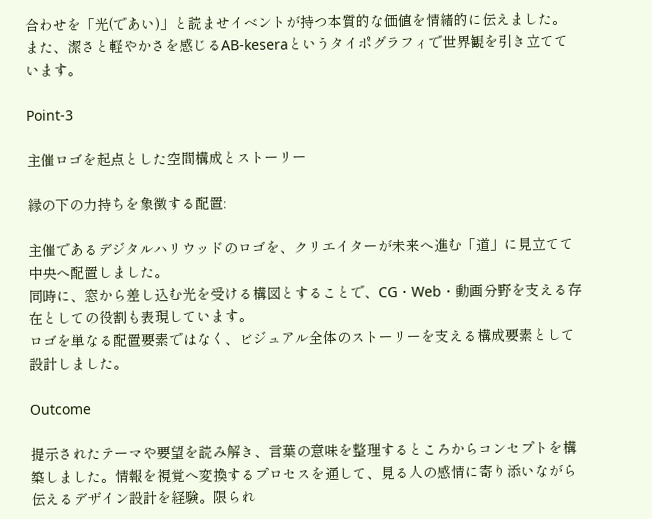合わせを「光(であい)」と読ませイベントが持つ本質的な価値を情緒的に伝えました。
また、潔さと軽やかさを感じるAB-keseraというタイポグラフィで世界観を引き立てています。

Point-3

主催ロゴを起点とした空間構成とストーリー

縁の下の力持ちを象徴する配置:

主催であるデジタルハリウッドのロゴを、クリエイターが未来へ進む「道」に見立てて中央へ配置しました。
同時に、窓から差し込む光を受ける構図とすることで、CG・Web・動画分野を支える存在としての役割も表現しています。
ロゴを単なる配置要素ではなく、ビジュアル全体のストーリーを支える構成要素として設計しました。

Outcome

提示されたテーマや要望を読み解き、言葉の意味を整理するところからコンセプトを構築しました。情報を視覚へ変換するプロセスを通して、見る人の感情に寄り添いながら伝えるデザイン設計を経験。限られ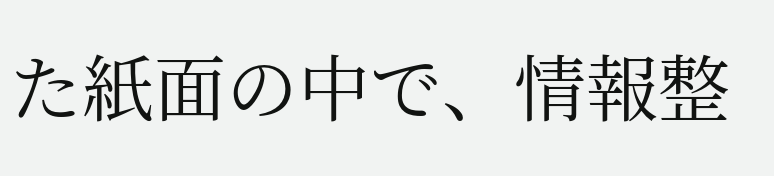た紙面の中で、情報整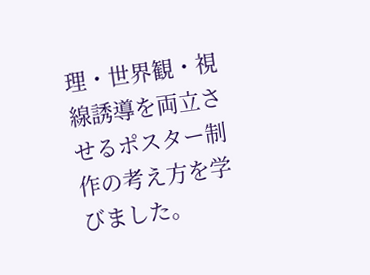理・世界観・視線誘導を両立させるポスター制作の考え方を学びました。